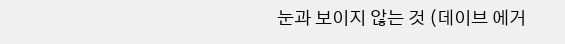눈과 보이지 않는 것 (데이브 에거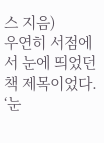스 지음)
우연히 서점에서 눈에 띄었던 책 제목이었다. ‘눈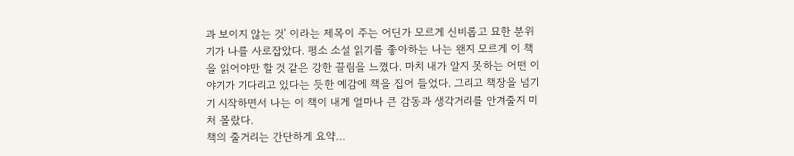과 보이지 않는 것’ 이라는 제목이 주는 어딘가 모르게 신비롭고 묘한 분위기가 나를 사로잡았다. 평소 소설 읽기를 좋아하는 나는 왠지 모르게 이 책을 읽어야만 할 것 같은 강한 끌림을 느꼈다. 마치 내가 알지 못하는 어떤 이야기가 기다리고 있다는 듯한 예감에 책을 집어 들었다. 그리고 책장을 넘기기 시작하면서 나는 이 책이 내게 얼마나 큰 감동과 생각거리를 안겨줄지 미처 몰랐다.
책의 줄거리는 간단하게 요약…